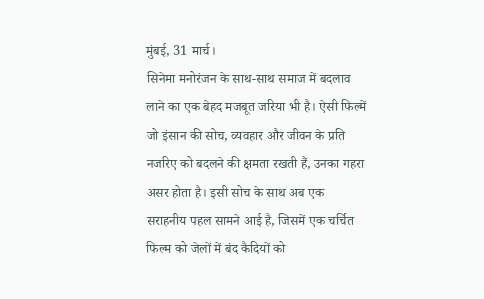मुंबई, 31 मार्च।
सिनेमा मनोरंजन के साथ-साथ समाज में बदलाव लाने का एक बेहद मजबूत जरिया भी है। ऐसी फिल्में जो इंसान की सोच, व्यवहार और जीवन के प्रति नजरिए को बदलने की क्षमता रखती हैं, उनका गहरा असर होता है। इसी सोच के साथ अब एक सराहनीय पहल सामने आई है, जिसमें एक चर्चित फिल्म को जेलों में बंद कैदियों को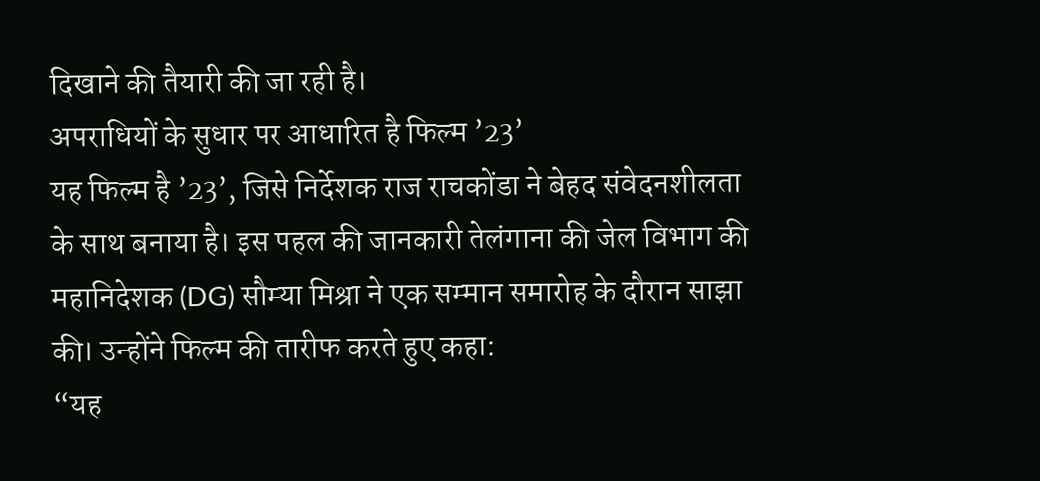दिखाने की तैयारी की जा रही है।
अपराधियों के सुधार पर आधारित है फिल्म ’23’
यह फिल्म है ’23’, जिसे निर्देशक राज राचकोंडा ने बेहद संवेदनशीलता के साथ बनाया है। इस पहल की जानकारी तेलंगाना की जेल विभाग की महानिदेशक (DG) सौम्या मिश्रा ने एक सम्मान समारोह के दौरान साझा की। उन्होंने फिल्म की तारीफ करते हुए कहा:
“यह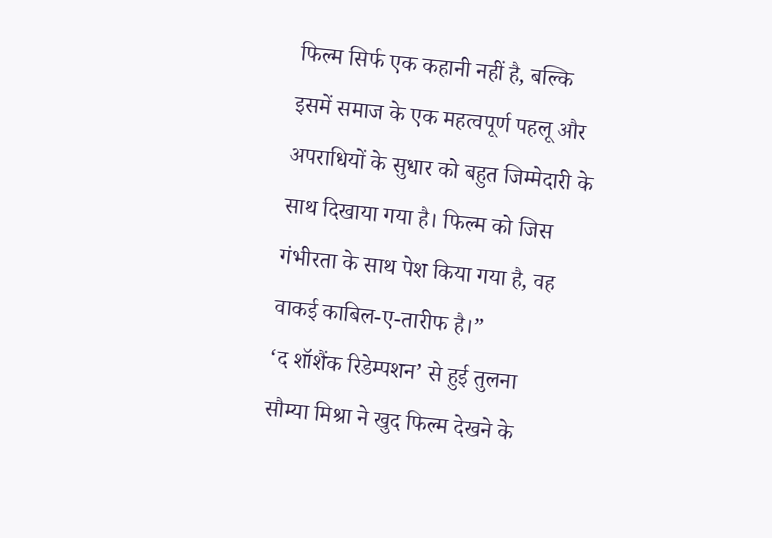फिल्म सिर्फ एक कहानी नहीं है, बल्कि इसमें समाज के एक महत्वपूर्ण पहलू और अपराधियों के सुधार को बहुत जिम्मेदारी के साथ दिखाया गया है। फिल्म को जिस गंभीरता के साथ पेश किया गया है, वह वाकई काबिल-ए-तारीफ है।”
‘द शॉशैंक रिडेम्पशन’ से हुई तुलना
सौम्या मिश्रा ने खुद फिल्म देखने के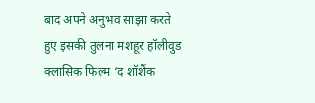बाद अपने अनुभव साझा करते हुए इसकी तुलना मशहूर हॉलीवुड क्लासिक फिल्म ‘द शॉशैंक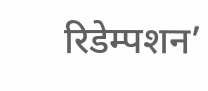रिडेम्पशन’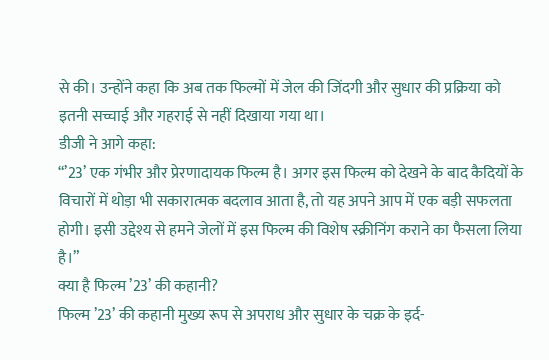से की। उन्होंने कहा कि अब तक फिल्मों में जेल की जिंदगी और सुधार की प्रक्रिया को इतनी सच्चाई और गहराई से नहीं दिखाया गया था।
डीजी ने आगे कहा:
“’23’ एक गंभीर और प्रेरणादायक फिल्म है। अगर इस फिल्म को देखने के बाद कैदियों के विचारों में थोड़ा भी सकारात्मक बदलाव आता है, तो यह अपने आप में एक बड़ी सफलता होगी। इसी उद्देश्य से हमने जेलों में इस फिल्म की विशेष स्क्रीनिंग कराने का फैसला लिया है।”
क्या है फिल्म ’23’ की कहानी?
फिल्म ’23’ की कहानी मुख्य रूप से अपराध और सुधार के चक्र के इर्द-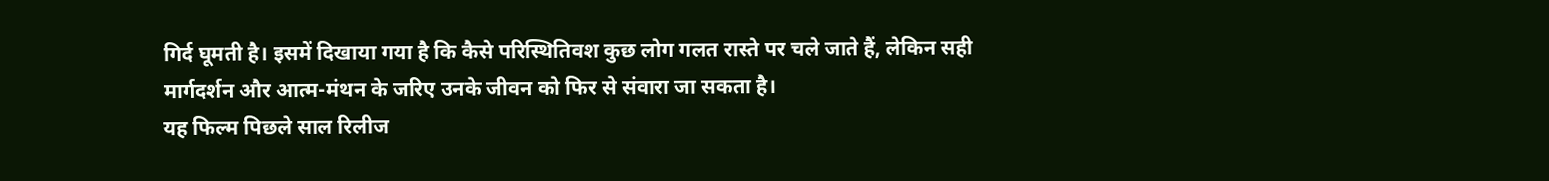गिर्द घूमती है। इसमें दिखाया गया है कि कैसे परिस्थितिवश कुछ लोग गलत रास्ते पर चले जाते हैं, लेकिन सही मार्गदर्शन और आत्म-मंथन के जरिए उनके जीवन को फिर से संवारा जा सकता है।
यह फिल्म पिछले साल रिलीज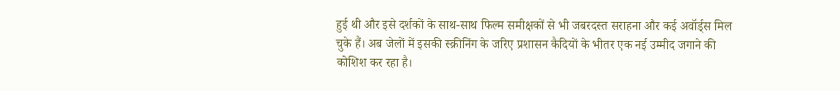हुई थी और इसे दर्शकों के साथ-साथ फिल्म समीक्षकों से भी जबरदस्त सराहना और कई अवॉर्ड्स मिल चुके हैं। अब जेलों में इसकी स्क्रीनिंग के जरिए प्रशासन कैदियों के भीतर एक नई उम्मीद जगाने की कोशिश कर रहा है।